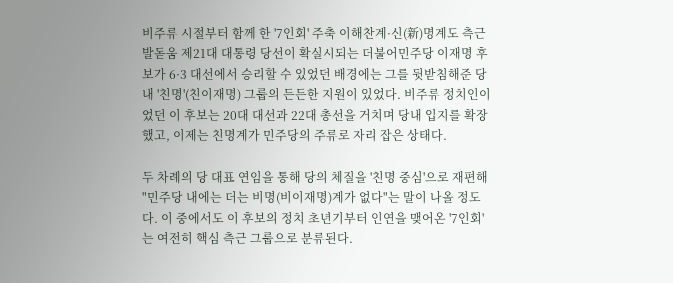비주류 시절부터 함께 한 '7인회' 주축 이해찬계·신(新)명계도 측근 발돋움 제21대 대통령 당선이 확실시되는 더불어민주당 이재명 후보가 6·3 대선에서 승리할 수 있었던 배경에는 그를 뒷받침해준 당내 '친명'(친이재명) 그룹의 든든한 지원이 있었다. 비주류 정치인이었던 이 후보는 20대 대선과 22대 총선을 거치며 당내 입지를 확장했고, 이제는 친명계가 민주당의 주류로 자리 잡은 상태다.

두 차례의 당 대표 연임을 통해 당의 체질을 '친명 중심'으로 재편해 "민주당 내에는 더는 비명(비이재명)계가 없다"는 말이 나올 정도다. 이 중에서도 이 후보의 정치 초년기부터 인연을 맺어온 '7인회'는 여전히 핵심 측근 그룹으로 분류된다.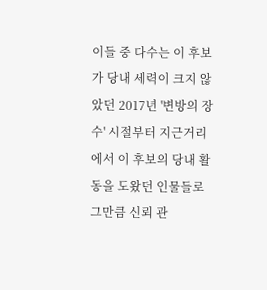이들 중 다수는 이 후보가 당내 세력이 크지 않았던 2017년 '변방의 장수' 시절부터 지근거리에서 이 후보의 당내 활동을 도왔던 인물들로 그만큼 신뢰 관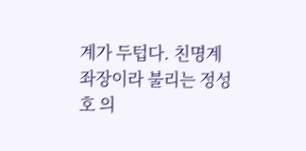계가 두텁다. 친명계 좌장이라 불리는 정성호 의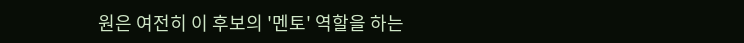원은 여전히 이 후보의 '멘토' 역할을 하는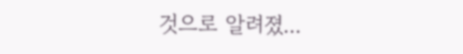것으로 알려졌...